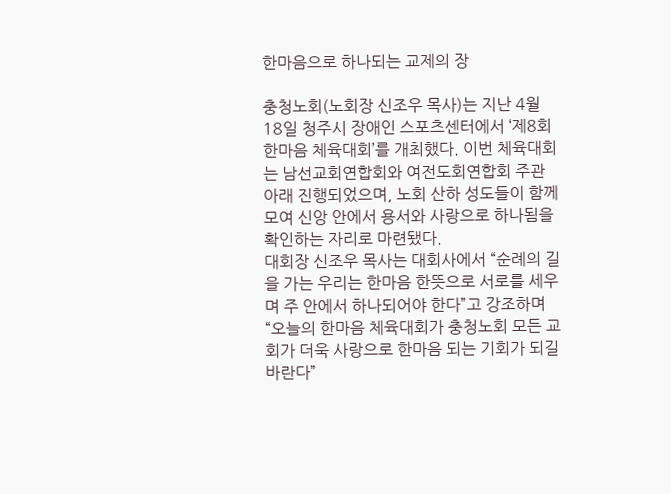한마음으로 하나되는 교제의 장

충청노회(노회장 신조우 목사)는 지난 4월 18일 청주시 장애인 스포츠센터에서 ‘제8회 한마음 체육대회’를 개최했다. 이번 체육대회는 남선교회연합회와 여전도회연합회 주관 아래 진행되었으며, 노회 산하 성도들이 함께 모여 신앙 안에서 용서와 사랑으로 하나됨을 확인하는 자리로 마련됐다.
대회장 신조우 목사는 대회사에서 “순례의 길을 가는 우리는 한마음 한뜻으로 서로를 세우며 주 안에서 하나되어야 한다”고 강조하며 “오늘의 한마음 체육대회가 충청노회 모든 교회가 더욱 사랑으로 한마음 되는 기회가 되길 바란다”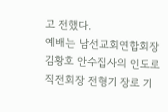고 전했다.
예배는 남선교회연합회장 김황호 안수집사의 인도로 직전회장 전형기 장로 기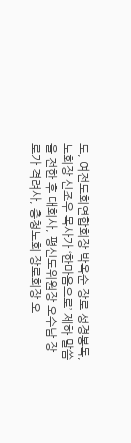도, 여전도회연합회장 박옥순 장로 성경봉독, 노회장 신조우 목사가 ‘한마음으로’ 제하 말씀을 전한 후 대회사, 평신도위원장 오수남 장로가 격려사, 충청노회 장로회장 오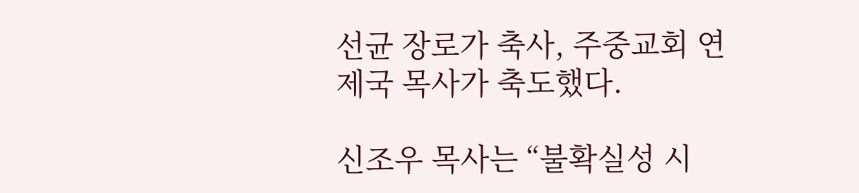선균 장로가 축사, 주중교회 연제국 목사가 축도했다.

신조우 목사는 “불확실성 시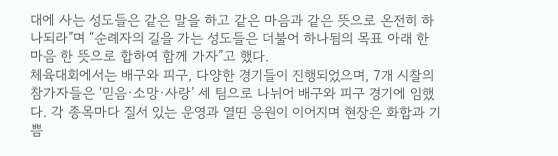대에 사는 성도들은 같은 말을 하고 같은 마음과 같은 뜻으로 온전히 하나되라”며 “순례자의 길을 가는 성도들은 더불어 하나됨의 목표 아래 한마음 한 뜻으로 합하여 함께 가자”고 했다.
체육대회에서는 배구와 피구, 다양한 경기들이 진행되었으며, 7개 시찰의 참가자들은 ‘믿음·소망·사랑’ 세 팀으로 나뉘어 배구와 피구 경기에 임했다. 각 종목마다 질서 있는 운영과 열띤 응원이 이어지며 현장은 화합과 기쁨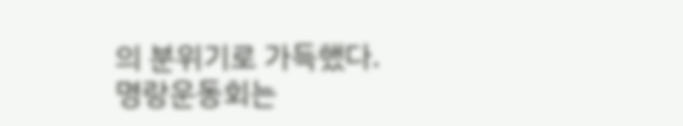의 분위기로 가득했다.
명랑운동회는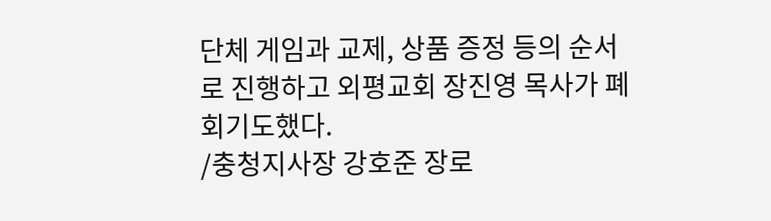단체 게임과 교제, 상품 증정 등의 순서로 진행하고 외평교회 장진영 목사가 폐회기도했다.
/충청지사장 강호준 장로